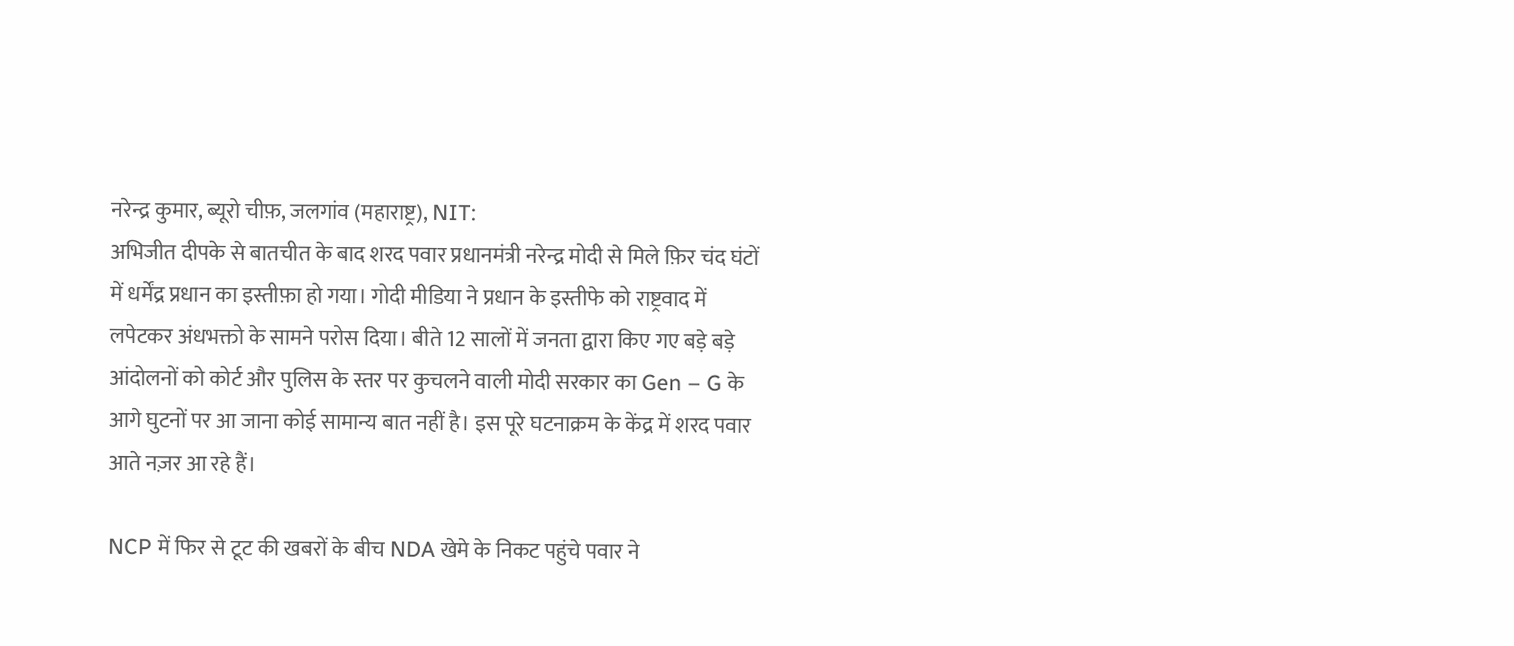नरेन्द्र कुमार, ब्यूरो चीफ़, जलगांव (महाराष्ट्र), NIT:
अभिजीत दीपके से बातचीत के बाद शरद पवार प्रधानमंत्री नरेन्द्र मोदी से मिले फ़िर चंद घंटों में धर्मेंद्र प्रधान का इस्तीफ़ा हो गया। गोदी मीडिया ने प्रधान के इस्तीफे को राष्ट्रवाद में लपेटकर अंधभक्तो के सामने परोस दिया। बीते 12 सालों में जनता द्वारा किए गए बड़े बड़े आंदोलनों को कोर्ट और पुलिस के स्तर पर कुचलने वाली मोदी सरकार का Gen – G के आगे घुटनों पर आ जाना कोई सामान्य बात नहीं है। इस पूरे घटनाक्रम के केंद्र में शरद पवार आते नज़र आ रहे हैं।

NCP में फिर से टूट की खबरों के बीच NDA खेमे के निकट पहुंचे पवार ने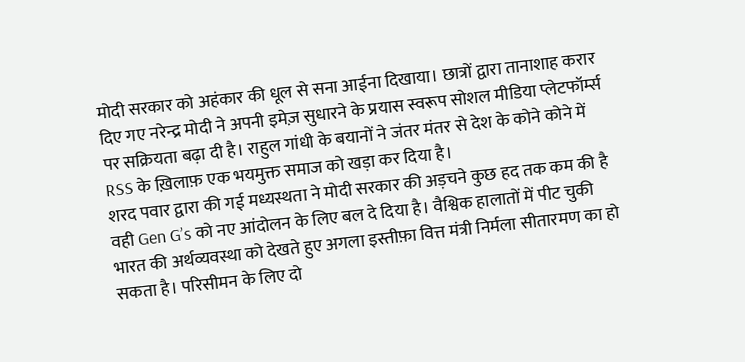मोदी सरकार को अहंकार की धूल से सना आईना दिखाया। छात्रों द्वारा तानाशाह करार दिए गए नरेन्द्र मोदी ने अपनी इमेज़ सुधारने के प्रयास स्वरूप सोशल मीडिया प्लेटफॉर्म्स पर सक्रियता बढ़ा दी है। राहुल गांधी के बयानों ने जंतर मंतर से देश के कोने कोने में RSS के ख़िलाफ़ एक भयमुक्त समाज को खड़ा कर दिया है।
शरद पवार द्वारा की गई मध्यस्थता ने मोदी सरकार की अड़चने कुछ हद तक कम की है वही Gen G’s को नए आंदोलन के लिए बल दे दिया है। वैश्विक हालातों में पीट चुकी भारत की अर्थव्यवस्था को देखते हुए अगला इस्तीफ़ा वित्त मंत्री निर्मला सीतारमण का हो सकता है। परिसीमन के लिए दो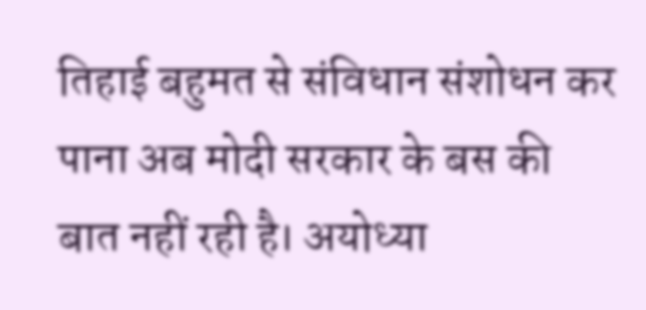तिहाई बहुमत से संविधान संशोधन कर पाना अब मोदी सरकार के बस की बात नहीं रही है। अयोध्या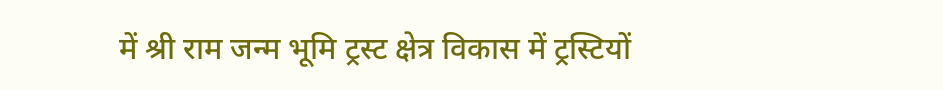में श्री राम जन्म भूमि ट्रस्ट क्षेत्र विकास में ट्रस्टियों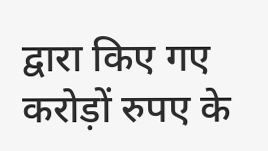द्वारा किए गए करोड़ों रुपए के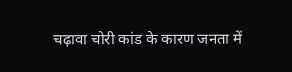चढ़ावा चोरी कांड के कारण जनता में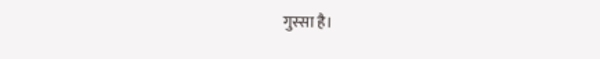गुस्सा है।